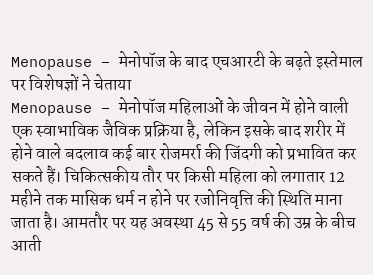Menopause – मेनोपॉज के बाद एचआरटी के बढ़ते इस्तेमाल पर विशेषज्ञों ने चेताया
Menopause – मेनोपॉज महिलाओं के जीवन में होने वाली एक स्वाभाविक जैविक प्रक्रिया है, लेकिन इसके बाद शरीर में होने वाले बदलाव कई बार रोजमर्रा की जिंदगी को प्रभावित कर सकते हैं। चिकित्सकीय तौर पर किसी महिला को लगातार 12 महीने तक मासिक धर्म न होने पर रजोनिवृत्ति की स्थिति माना जाता है। आमतौर पर यह अवस्था 45 से 55 वर्ष की उम्र के बीच आती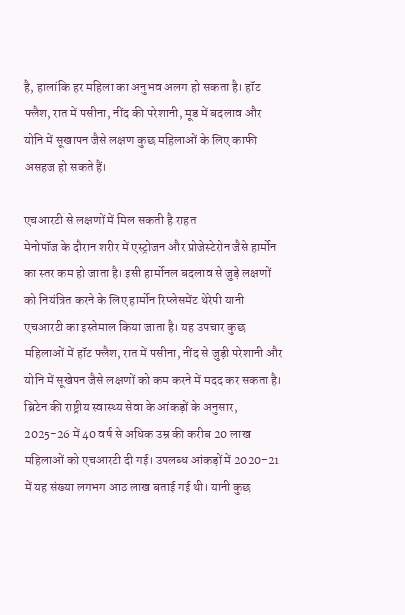है, हालांकि हर महिला का अनुभव अलग हो सकता है। हॉट फ्लैश, रात में पसीना, नींद की परेशानी, मूड में बदलाव और योनि में सूखापन जैसे लक्षण कुछ महिलाओं के लिए काफी असहज हो सकते हैं।

एचआरटी से लक्षणों में मिल सकती है राहत
मेनोपॉज के दौरान शरीर में एस्ट्रोजन और प्रोजेस्टेरोन जैसे हार्मोन का स्तर कम हो जाता है। इसी हार्मोनल बदलाव से जुड़े लक्षणों को नियंत्रित करने के लिए हार्मोन रिप्लेसमेंट थेरेपी यानी एचआरटी का इस्तेमाल किया जाता है। यह उपचार कुछ महिलाओं में हॉट फ्लैश, रात में पसीना, नींद से जुड़ी परेशानी और योनि में सूखेपन जैसे लक्षणों को कम करने में मदद कर सकता है।
ब्रिटेन की राष्ट्रीय स्वास्थ्य सेवा के आंकड़ों के अनुसार, 2025-26 में 40 वर्ष से अधिक उम्र की करीब 20 लाख महिलाओं को एचआरटी दी गई। उपलब्ध आंकड़ों में 2020-21 में यह संख्या लगभग आठ लाख बताई गई थी। यानी कुछ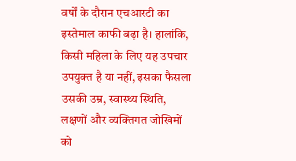वर्षों के दौरान एचआरटी का इस्तेमाल काफी बढ़ा है। हालांकि, किसी महिला के लिए यह उपचार उपयुक्त है या नहीं, इसका फैसला उसकी उम्र, स्वास्थ्य स्थिति, लक्षणों और व्यक्तिगत जोखिमों को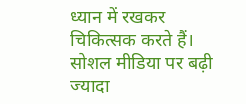ध्यान में रखकर चिकित्सक करते हैं।
सोशल मीडिया पर बढ़ी ज्यादा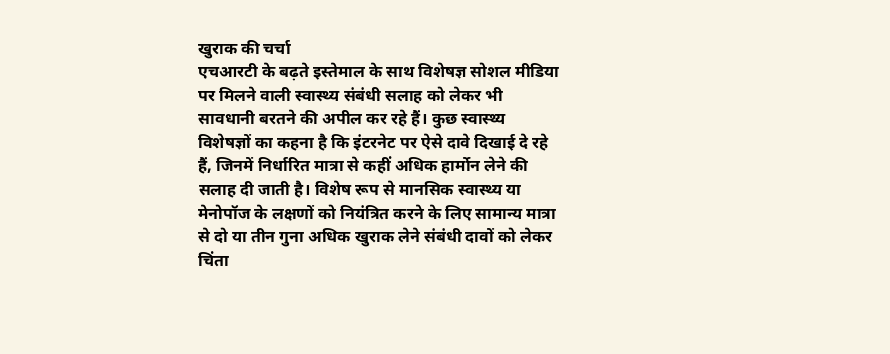खुराक की चर्चा
एचआरटी के बढ़ते इस्तेमाल के साथ विशेषज्ञ सोशल मीडिया पर मिलने वाली स्वास्थ्य संबंधी सलाह को लेकर भी सावधानी बरतने की अपील कर रहे हैं। कुछ स्वास्थ्य विशेषज्ञों का कहना है कि इंटरनेट पर ऐसे दावे दिखाई दे रहे हैं, जिनमें निर्धारित मात्रा से कहीं अधिक हार्मोन लेने की सलाह दी जाती है। विशेष रूप से मानसिक स्वास्थ्य या मेनोपॉज के लक्षणों को नियंत्रित करने के लिए सामान्य मात्रा से दो या तीन गुना अधिक खुराक लेने संबंधी दावों को लेकर चिंता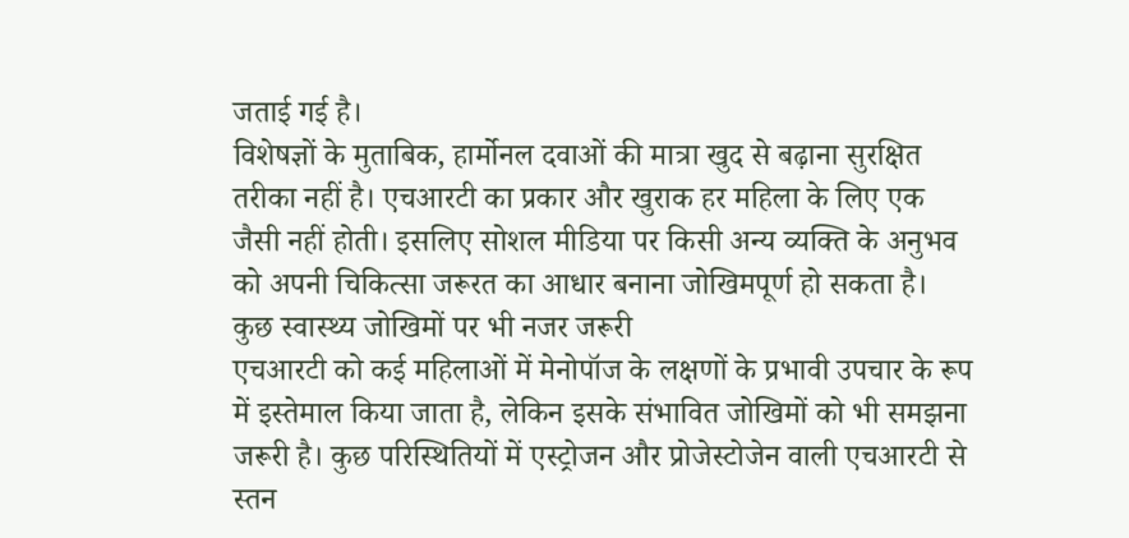जताई गई है।
विशेषज्ञों के मुताबिक, हार्मोनल दवाओं की मात्रा खुद से बढ़ाना सुरक्षित तरीका नहीं है। एचआरटी का प्रकार और खुराक हर महिला के लिए एक जैसी नहीं होती। इसलिए सोशल मीडिया पर किसी अन्य व्यक्ति के अनुभव को अपनी चिकित्सा जरूरत का आधार बनाना जोखिमपूर्ण हो सकता है।
कुछ स्वास्थ्य जोखिमों पर भी नजर जरूरी
एचआरटी को कई महिलाओं में मेनोपॉज के लक्षणों के प्रभावी उपचार के रूप में इस्तेमाल किया जाता है, लेकिन इसके संभावित जोखिमों को भी समझना जरूरी है। कुछ परिस्थितियों में एस्ट्रोजन और प्रोजेस्टोजेन वाली एचआरटी से स्तन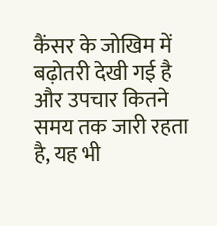कैंसर के जोखिम में बढ़ोतरी देखी गई है और उपचार कितने समय तक जारी रहता है, यह भी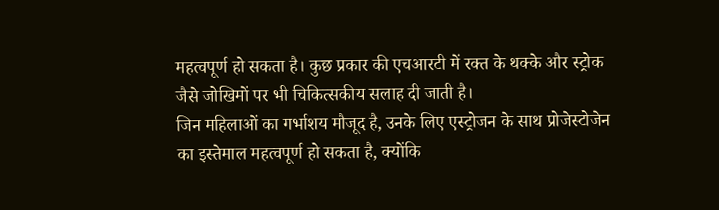महत्वपूर्ण हो सकता है। कुछ प्रकार की एचआरटी में रक्त के थक्के और स्ट्रोक जैसे जोखिमों पर भी चिकित्सकीय सलाह दी जाती है।
जिन महिलाओं का गर्भाशय मौजूद है, उनके लिए एस्ट्रोजन के साथ प्रोजेस्टोजेन का इस्तेमाल महत्वपूर्ण हो सकता है, क्योंकि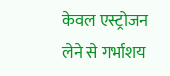केवल एस्ट्रोजन लेने से गर्भाशय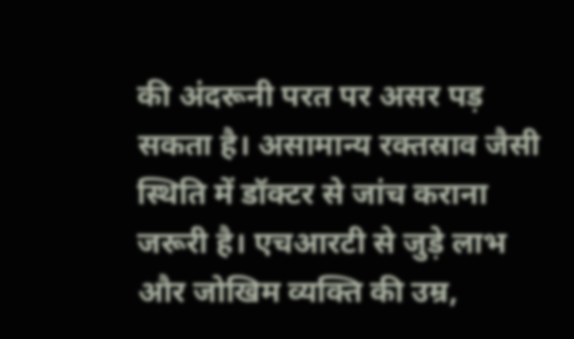की अंदरूनी परत पर असर पड़ सकता है। असामान्य रक्तस्राव जैसी स्थिति में डॉक्टर से जांच कराना जरूरी है। एचआरटी से जुड़े लाभ और जोखिम व्यक्ति की उम्र,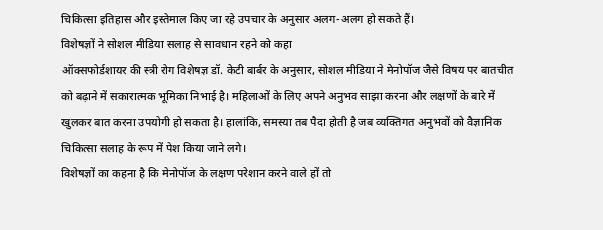चिकित्सा इतिहास और इस्तेमाल किए जा रहे उपचार के अनुसार अलग-अलग हो सकते हैं।
विशेषज्ञों ने सोशल मीडिया सलाह से सावधान रहने को कहा
ऑक्सफोर्डशायर की स्त्री रोग विशेषज्ञ डॉ. केटी बार्बर के अनुसार, सोशल मीडिया ने मेनोपॉज जैसे विषय पर बातचीत को बढ़ाने में सकारात्मक भूमिका निभाई है। महिलाओं के लिए अपने अनुभव साझा करना और लक्षणों के बारे में खुलकर बात करना उपयोगी हो सकता है। हालांकि, समस्या तब पैदा होती है जब व्यक्तिगत अनुभवों को वैज्ञानिक चिकित्सा सलाह के रूप में पेश किया जाने लगे।
विशेषज्ञों का कहना है कि मेनोपॉज के लक्षण परेशान करने वाले हों तो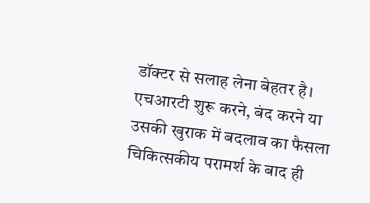डॉक्टर से सलाह लेना बेहतर है। एचआरटी शुरू करने, बंद करने या उसकी खुराक में बदलाव का फैसला चिकित्सकीय परामर्श के बाद ही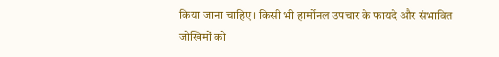किया जाना चाहिए। किसी भी हार्मोनल उपचार के फायदे और संभावित जोखिमों को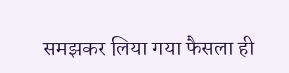समझकर लिया गया फैसला ही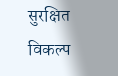सुरक्षित विकल्प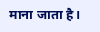माना जाता है।